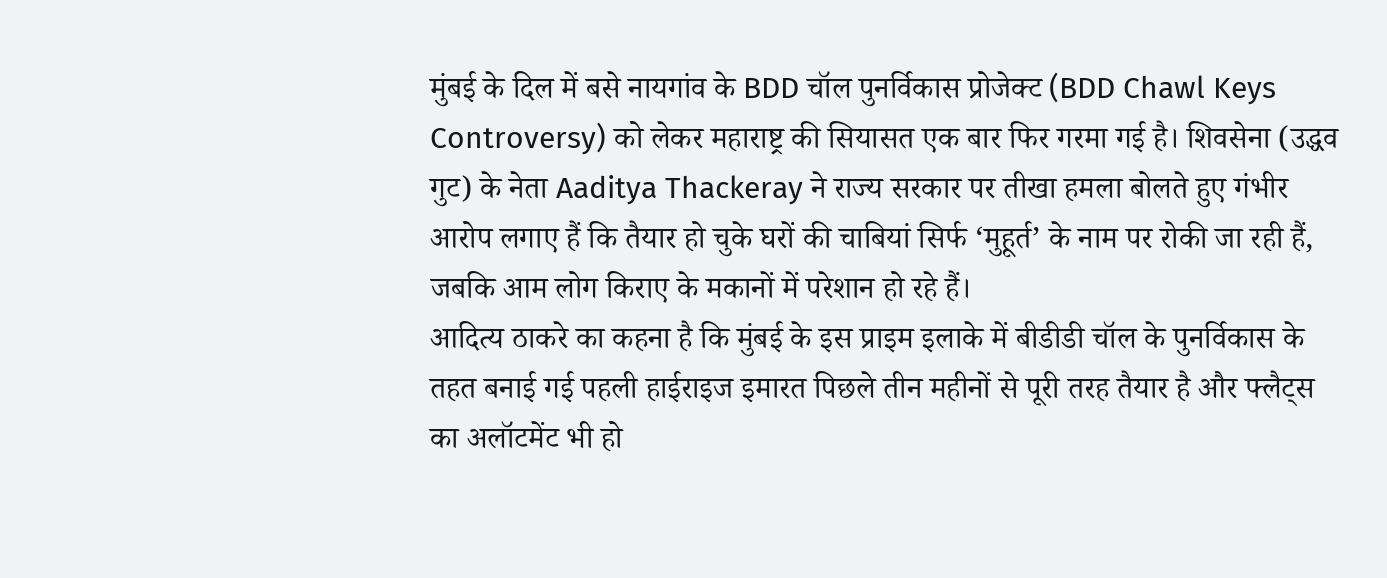मुंबई के दिल में बसे नायगांव के BDD चॉल पुनर्विकास प्रोजेक्ट (BDD Chawl Keys Controversy) को लेकर महाराष्ट्र की सियासत एक बार फिर गरमा गई है। शिवसेना (उद्धव गुट) के नेता Aaditya Thackeray ने राज्य सरकार पर तीखा हमला बोलते हुए गंभीर आरोप लगाए हैं कि तैयार हो चुके घरों की चाबियां सिर्फ ‘मुहूर्त’ के नाम पर रोकी जा रही हैं, जबकि आम लोग किराए के मकानों में परेशान हो रहे हैं।
आदित्य ठाकरे का कहना है कि मुंबई के इस प्राइम इलाके में बीडीडी चॉल के पुनर्विकास के तहत बनाई गई पहली हाईराइज इमारत पिछले तीन महीनों से पूरी तरह तैयार है और फ्लैट्स का अलॉटमेंट भी हो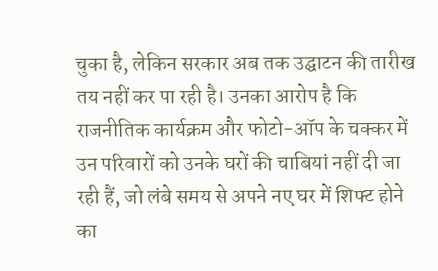चुका है, लेकिन सरकार अब तक उद्घाटन की तारीख तय नहीं कर पा रही है। उनका आरोप है कि राजनीतिक कार्यक्रम और फोटो-ऑप के चक्कर में उन परिवारों को उनके घरों की चाबियां नहीं दी जा रही हैं, जो लंबे समय से अपने नए घर में शिफ्ट होने का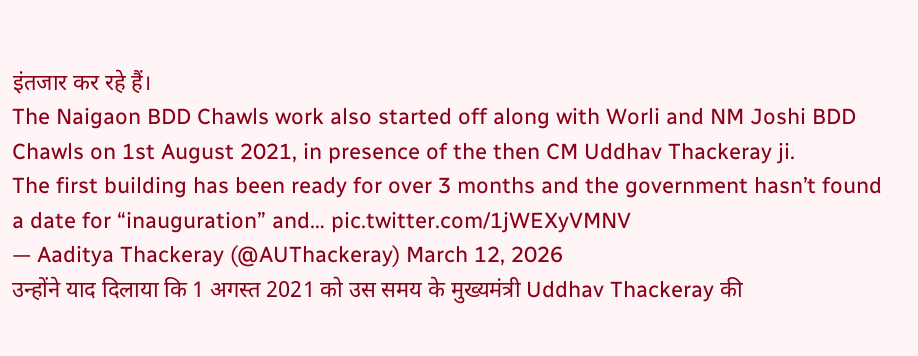इंतजार कर रहे हैं।
The Naigaon BDD Chawls work also started off along with Worli and NM Joshi BDD Chawls on 1st August 2021, in presence of the then CM Uddhav Thackeray ji.
The first building has been ready for over 3 months and the government hasn’t found a date for “inauguration” and… pic.twitter.com/1jWEXyVMNV
— Aaditya Thackeray (@AUThackeray) March 12, 2026
उन्होंने याद दिलाया कि 1 अगस्त 2021 को उस समय के मुख्यमंत्री Uddhav Thackeray की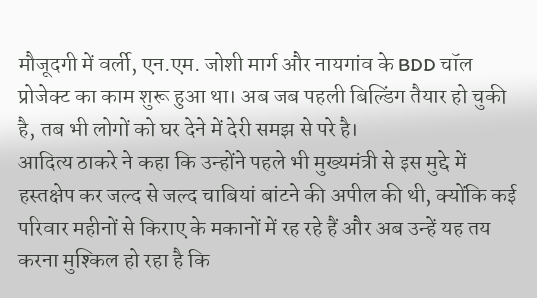मौजूदगी में वर्ली, एन.एम. जोशी मार्ग और नायगांव के BDD चॉल प्रोजेक्ट का काम शुरू हुआ था। अब जब पहली बिल्डिंग तैयार हो चुकी है, तब भी लोगों को घर देने में देरी समझ से परे है।
आदित्य ठाकरे ने कहा कि उन्होंने पहले भी मुख्यमंत्री से इस मुद्दे में हस्तक्षेप कर जल्द से जल्द चाबियां बांटने की अपील की थी, क्योंकि कई परिवार महीनों से किराए के मकानों में रह रहे हैं और अब उन्हें यह तय करना मुश्किल हो रहा है कि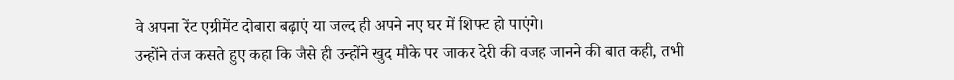वे अपना रेंट एग्रीमेंट दोबारा बढ़ाएं या जल्द ही अपने नए घर में शिफ्ट हो पाएंगे।
उन्होंने तंज कसते हुए कहा कि जैसे ही उन्होंने खुद मौके पर जाकर देरी की वजह जानने की बात कही, तभी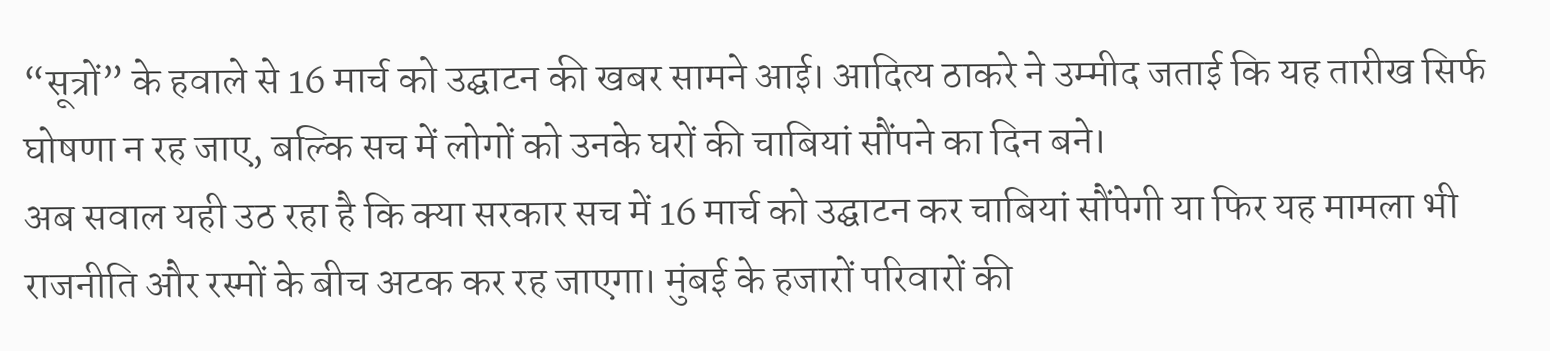“सूत्रों” के हवाले से 16 मार्च को उद्घाटन की खबर सामने आई। आदित्य ठाकरे ने उम्मीद जताई कि यह तारीख सिर्फ घोषणा न रह जाए, बल्कि सच में लोगों को उनके घरों की चाबियां सौंपने का दिन बने।
अब सवाल यही उठ रहा है कि क्या सरकार सच में 16 मार्च को उद्घाटन कर चाबियां सौंपेगी या फिर यह मामला भी राजनीति और रस्मों के बीच अटक कर रह जाएगा। मुंबई के हजारों परिवारों की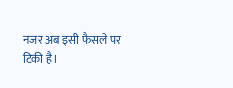नजर अब इसी फैसले पर टिकी है।